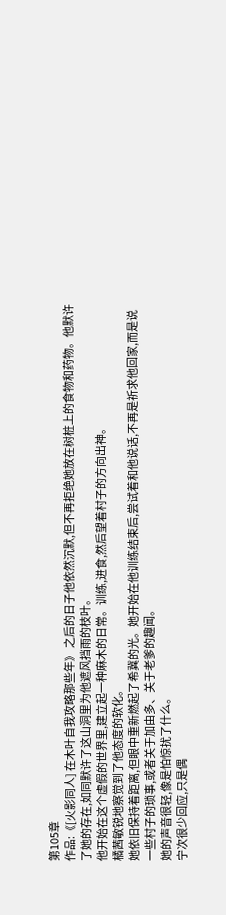第105章
作品:《[火影同人] 在木叶自我攻略那些年》 之后的日子他依然沉默,但不再拒绝她放在树桩上的食物和药物。他默许了她的存在,如同默许了这山洞里为他遮风挡雨的枝叶。
他开始在这个虚假的世界里,建立起一种麻木的日常。训练,进食,然后望着村子的方向出神。
橘茜敏锐地察觉到了他态度的软化。
她依旧保持着距离,但眼中重新燃起了希冀的光。她开始在他训练结束后,尝试着和他说话,不再是祈求他回家,而是说一些村子的琐事,或者关于加由多、关于老爹的趣闻。
她的声音很轻,像是怕惊扰了什么。
宁次很少回应,只是偶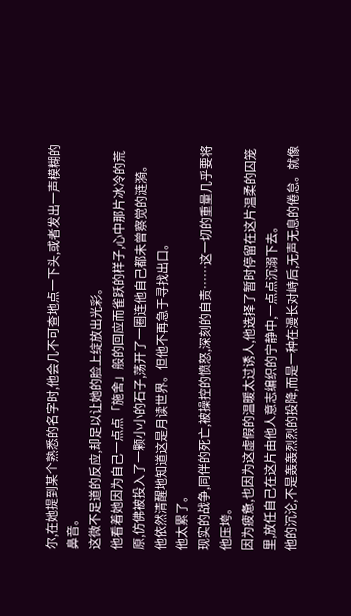尔,在她提到某个熟悉的名字时,他会几不可查地点一下头,或者发出一声模糊的鼻音。
这微不足道的反应,却足以让她的脸上绽放出光彩。
他看着她因为自己一点点「施舍」般的回应而雀跃的样子,心中那片冰冷的荒原,仿佛被投入了一颗小小的石子,荡开了一圈连他自己都未曾察觉的涟漪。
他依然清醒地知道这是月读世界。但他不再急于寻找出口。
他太累了。
现实的战争,同伴的死亡,被操控的愤怒,深刻的自责……这一切的重量几乎要将他压垮。
因为疲惫,也因为这虚假的温暖太过诱人,他选择了暂时停留在这片温柔的囚笼里,放任自己在这片由他人意志编织的宁静中,一点点沉溺下去。
他的沉沦,不是轰轰烈烈的投降,而是一种在漫长对峙后,无声无息的倦怠。就像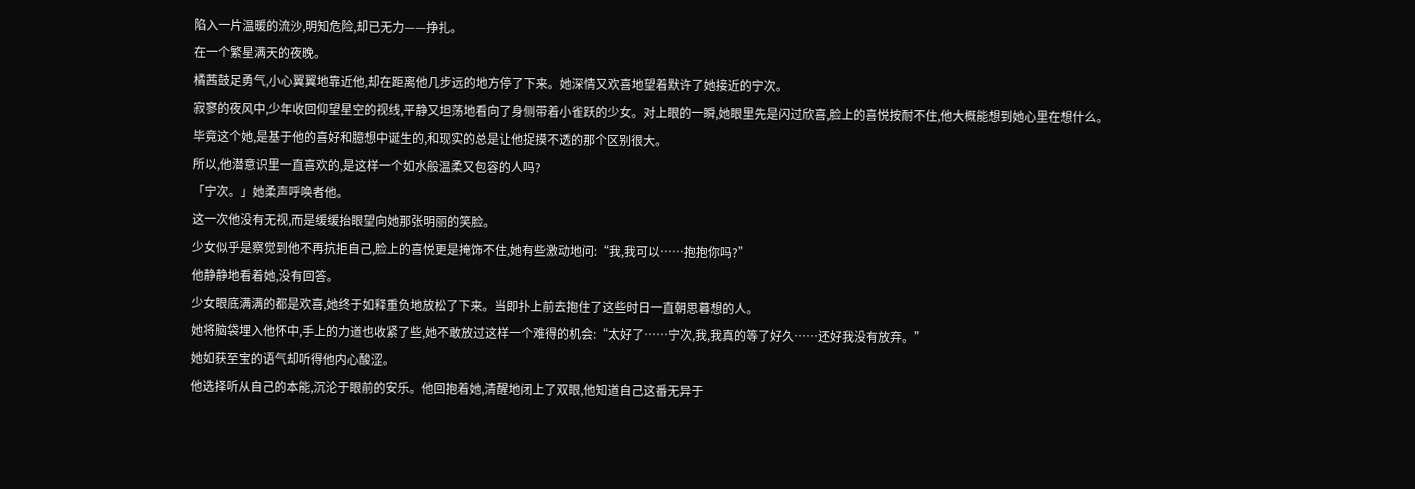陷入一片温暖的流沙,明知危险,却已无力——挣扎。
在一个繁星满天的夜晚。
橘茜鼓足勇气,小心翼翼地靠近他,却在距离他几步远的地方停了下来。她深情又欢喜地望着默许了她接近的宁次。
寂寥的夜风中,少年收回仰望星空的视线,平静又坦荡地看向了身侧带着小雀跃的少女。对上眼的一瞬,她眼里先是闪过欣喜,脸上的喜悦按耐不住,他大概能想到她心里在想什么。
毕竟这个她,是基于他的喜好和臆想中诞生的,和现实的总是让他捉摸不透的那个区别很大。
所以,他潜意识里一直喜欢的,是这样一个如水般温柔又包容的人吗?
「宁次。」她柔声呼唤者他。
这一次他没有无视,而是缓缓抬眼望向她那张明丽的笑脸。
少女似乎是察觉到他不再抗拒自己,脸上的喜悦更是掩饰不住,她有些激动地问:“我,我可以……抱抱你吗?”
他静静地看着她,没有回答。
少女眼底满满的都是欢喜,她终于如释重负地放松了下来。当即扑上前去抱住了这些时日一直朝思暮想的人。
她将脑袋埋入他怀中,手上的力道也收紧了些,她不敢放过这样一个难得的机会:“太好了……宁次,我,我真的等了好久……还好我没有放弃。”
她如获至宝的语气却听得他内心酸涩。
他选择听从自己的本能,沉沦于眼前的安乐。他回抱着她,清醒地闭上了双眼,他知道自己这番无异于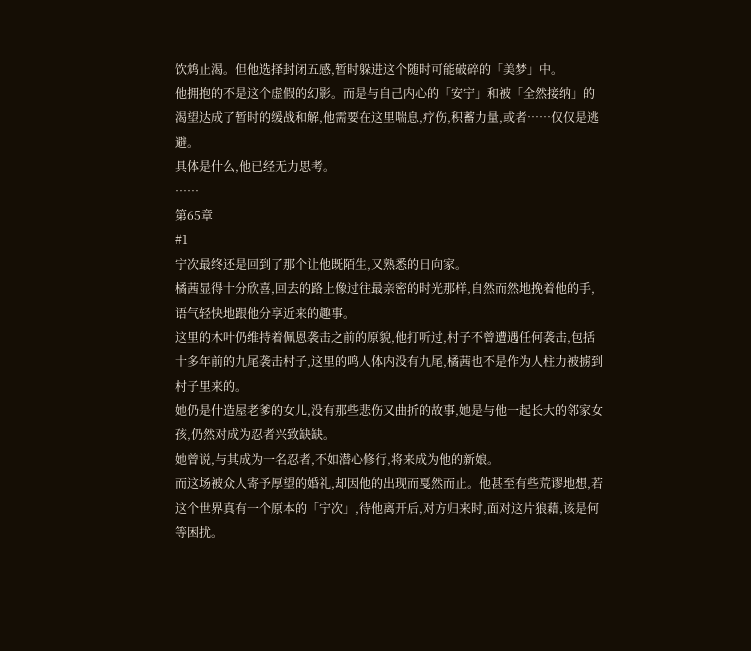饮鸩止渴。但他选择封闭五感,暂时躲进这个随时可能破碎的「美梦」中。
他拥抱的不是这个虚假的幻影。而是与自己内心的「安宁」和被「全然接纳」的渴望达成了暂时的缓战和解,他需要在这里喘息,疗伤,积蓄力量,或者……仅仅是逃避。
具体是什么,他已经无力思考。
……
第65章
#1
宁次最终还是回到了那个让他既陌生,又熟悉的日向家。
橘茜显得十分欣喜,回去的路上像过往最亲密的时光那样,自然而然地挽着他的手,语气轻快地跟他分享近来的趣事。
这里的木叶仍维持着佩恩袭击之前的原貌,他打听过,村子不曾遭遇任何袭击,包括十多年前的九尾袭击村子,这里的鸣人体内没有九尾,橘茜也不是作为人柱力被掳到村子里来的。
她仍是什造屋老爹的女儿,没有那些悲伤又曲折的故事,她是与他一起长大的邻家女孩,仍然对成为忍者兴致缺缺。
她曾说,与其成为一名忍者,不如潜心修行,将来成为他的新娘。
而这场被众人寄予厚望的婚礼,却因他的出现而戛然而止。他甚至有些荒谬地想,若这个世界真有一个原本的「宁次」,待他离开后,对方归来时,面对这片狼藉,该是何等困扰。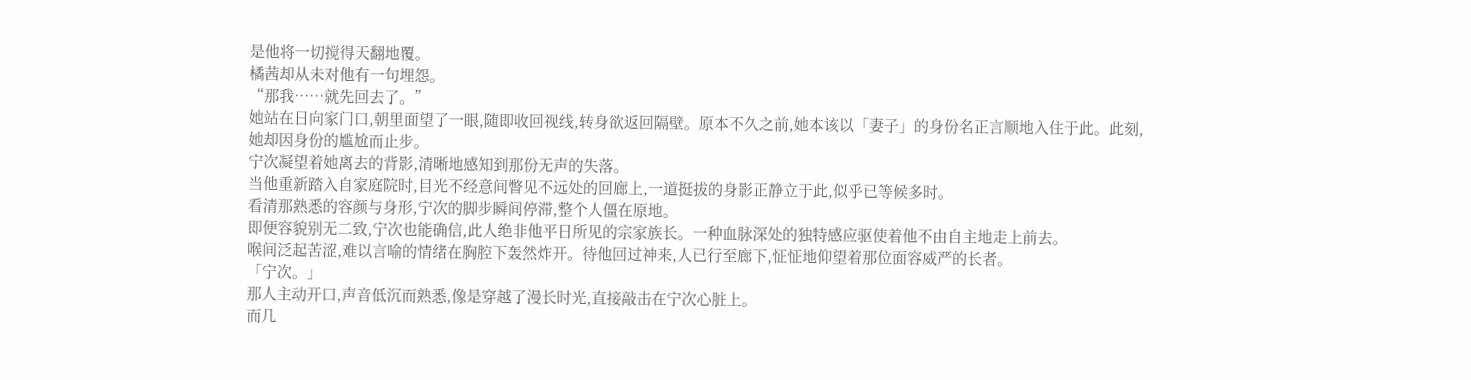是他将一切搅得天翻地覆。
橘茜却从未对他有一句埋怨。
“那我……就先回去了。”
她站在日向家门口,朝里面望了一眼,随即收回视线,转身欲返回隔壁。原本不久之前,她本该以「妻子」的身份名正言顺地入住于此。此刻,她却因身份的尴尬而止步。
宁次凝望着她离去的背影,清晰地感知到那份无声的失落。
当他重新踏入自家庭院时,目光不经意间瞥见不远处的回廊上,一道挺拔的身影正静立于此,似乎已等候多时。
看清那熟悉的容颜与身形,宁次的脚步瞬间停滞,整个人僵在原地。
即便容貌别无二致,宁次也能确信,此人绝非他平日所见的宗家族长。一种血脉深处的独特感应驱使着他不由自主地走上前去。
喉间泛起苦涩,难以言喻的情绪在胸腔下轰然炸开。待他回过神来,人已行至廊下,怔怔地仰望着那位面容威严的长者。
「宁次。」
那人主动开口,声音低沉而熟悉,像是穿越了漫长时光,直接敲击在宁次心脏上。
而几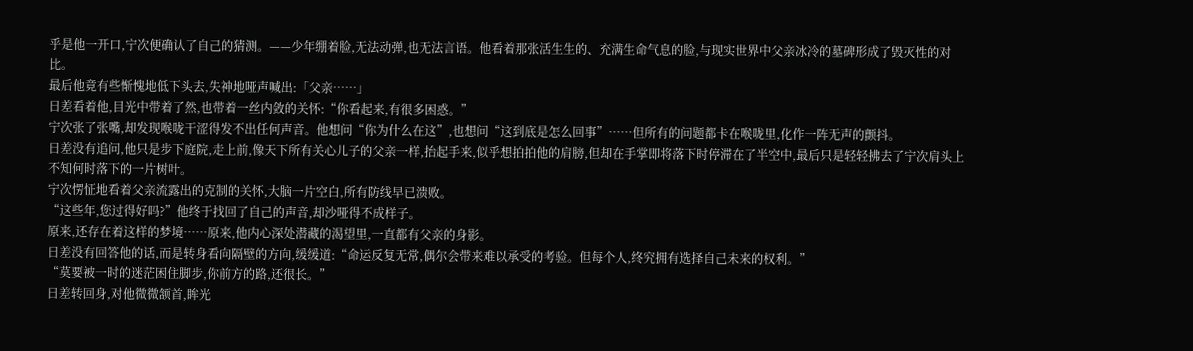乎是他一开口,宁次便确认了自己的猜测。——少年绷着脸,无法动弹,也无法言语。他看着那张活生生的、充满生命气息的脸,与现实世界中父亲冰冷的墓碑形成了毁灭性的对比。
最后他竟有些惭愧地低下头去,失神地哑声喊出:「父亲……」
日差看着他,目光中带着了然,也带着一丝内敛的关怀:“你看起来,有很多困惑。”
宁次张了张嘴,却发现喉咙干涩得发不出任何声音。他想问“你为什么在这”,也想问“这到底是怎么回事”……但所有的问题都卡在喉咙里,化作一阵无声的颤抖。
日差没有追问,他只是步下庭院,走上前,像天下所有关心儿子的父亲一样,抬起手来,似乎想拍拍他的肩膀,但却在手掌即将落下时停滞在了半空中,最后只是轻轻拂去了宁次肩头上不知何时落下的一片树叶。
宁次愣怔地看着父亲流露出的克制的关怀,大脑一片空白,所有防线早已溃败。
“这些年,您过得好吗?”他终于找回了自己的声音,却沙哑得不成样子。
原来,还存在着这样的梦境……原来,他内心深处潜藏的渴望里,一直都有父亲的身影。
日差没有回答他的话,而是转身看向隔壁的方向,缓缓道:“命运反复无常,偶尔会带来难以承受的考验。但每个人,终究拥有选择自己未来的权利。”
“莫要被一时的迷茫困住脚步,你前方的路,还很长。”
日差转回身,对他微微颔首,眸光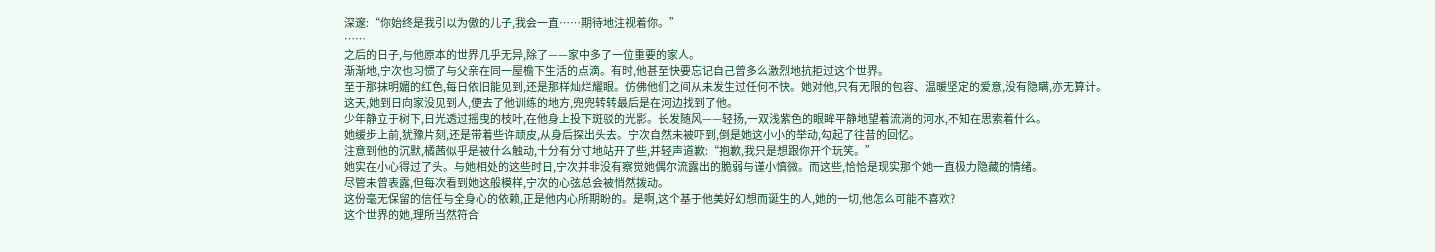深邃:“你始终是我引以为傲的儿子,我会一直……期待地注视着你。”
……
之后的日子,与他原本的世界几乎无异,除了——家中多了一位重要的家人。
渐渐地,宁次也习惯了与父亲在同一屋檐下生活的点滴。有时,他甚至快要忘记自己曾多么激烈地抗拒过这个世界。
至于那抹明媚的红色,每日依旧能见到,还是那样灿烂耀眼。仿佛他们之间从未发生过任何不快。她对他,只有无限的包容、温暖坚定的爱意,没有隐瞒,亦无算计。
这天,她到日向家没见到人,便去了他训练的地方,兜兜转转最后是在河边找到了他。
少年静立于树下,日光透过摇曳的枝叶,在他身上投下斑驳的光影。长发随风——轻扬,一双浅紫色的眼眸平静地望着流淌的河水,不知在思索着什么。
她缓步上前,犹豫片刻,还是带着些许顽皮,从身后探出头去。宁次自然未被吓到,倒是她这小小的举动,勾起了往昔的回忆。
注意到他的沉默,橘茜似乎是被什么触动,十分有分寸地站开了些,并轻声道歉:“抱歉,我只是想跟你开个玩笑。”
她实在小心得过了头。与她相处的这些时日,宁次并非没有察觉她偶尔流露出的脆弱与谨小慎微。而这些,恰恰是现实那个她一直极力隐藏的情绪。
尽管未曾表露,但每次看到她这般模样,宁次的心弦总会被悄然拨动。
这份毫无保留的信任与全身心的依赖,正是他内心所期盼的。是啊,这个基于他美好幻想而诞生的人,她的一切,他怎么可能不喜欢?
这个世界的她,理所当然符合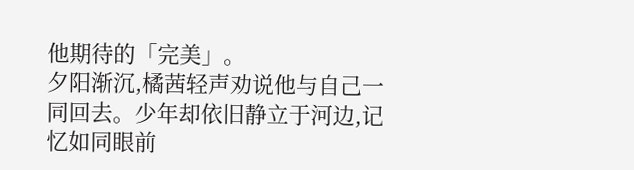他期待的「完美」。
夕阳渐沉,橘茜轻声劝说他与自己一同回去。少年却依旧静立于河边,记忆如同眼前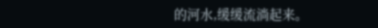的河水,缓缓流淌起来。